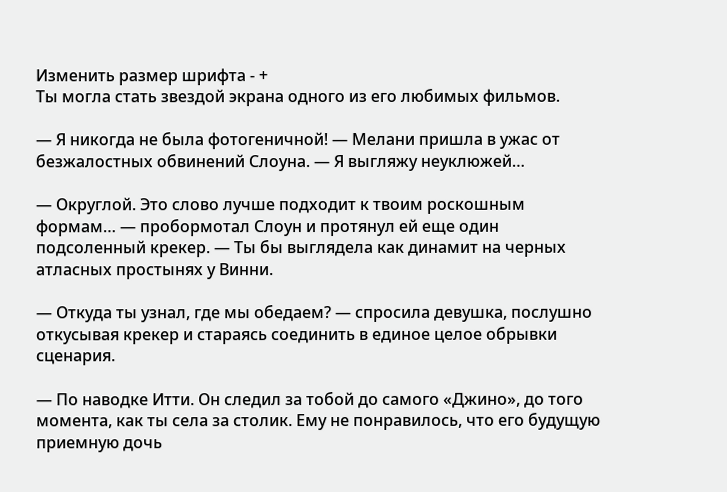Изменить размер шрифта - +
Ты могла стать звездой экрана одного из его любимых фильмов.

— Я никогда не была фотогеничной! — Мелани пришла в ужас от безжалостных обвинений Слоуна. — Я выгляжу неуклюжей…

— Округлой. Это слово лучше подходит к твоим роскошным формам… — пробормотал Слоун и протянул ей еще один подсоленный крекер. — Ты бы выглядела как динамит на черных атласных простынях у Винни.

— Откуда ты узнал, где мы обедаем? — спросила девушка, послушно откусывая крекер и стараясь соединить в единое целое обрывки сценария.

— По наводке Итти. Он следил за тобой до самого «Джино», до того момента, как ты села за столик. Ему не понравилось, что его будущую приемную дочь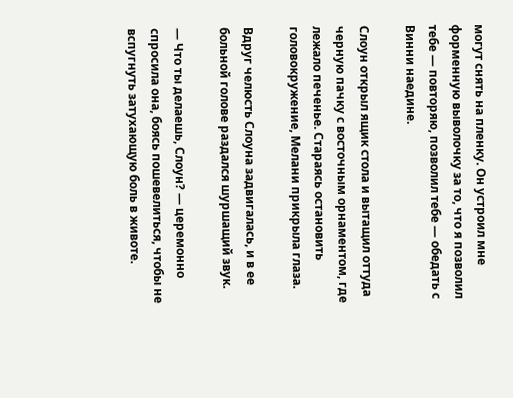могут снять на пленку. Он устроил мне форменную выволочку за то, что я позволил тебе — повторяю, позволил тебе — обедать с Винни наедине.

Слоун открыл ящик стола и вытащил оттуда черную пачку с восточным орнаментом, где лежало печенье. Стараясь остановить головокружение, Мелани прикрыла глаза.

Вдруг челюсть Слоуна задвигалась, и в ее больной голове раздался шуршащий звук.

— Что ты делаешь, Слоун? — церемонно спросила она, боясь пошевелиться, чтобы не вспугнуть затухающую боль в животе.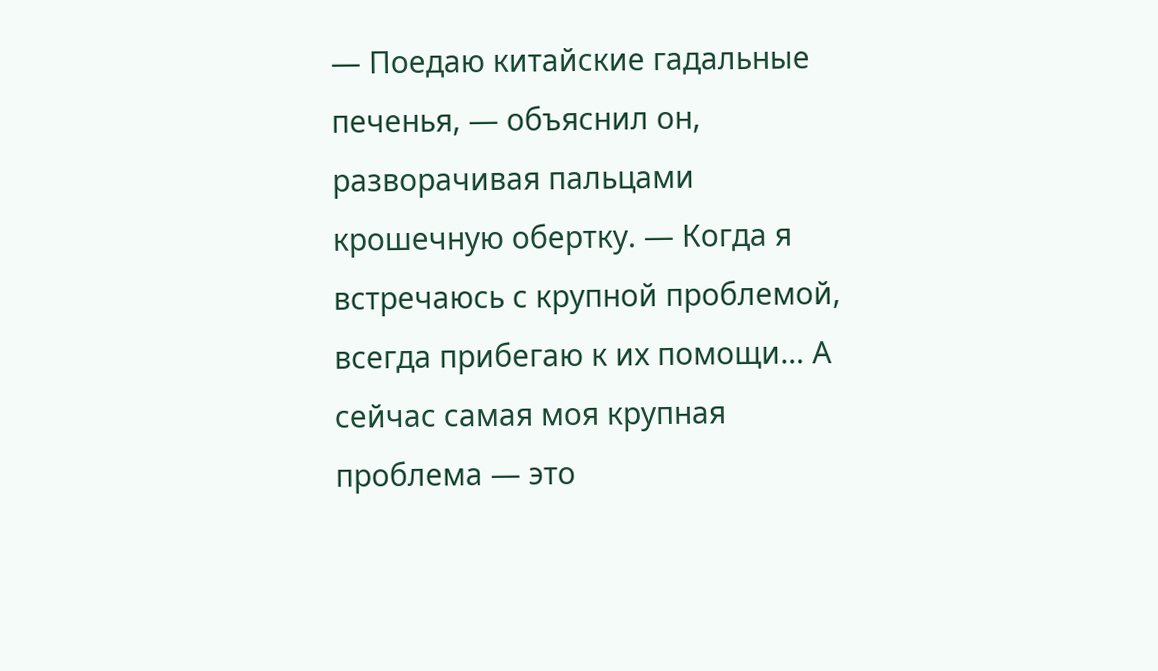— Поедаю китайские гадальные печенья, — объяснил он, разворачивая пальцами крошечную обертку. — Когда я встречаюсь с крупной проблемой, всегда прибегаю к их помощи… А сейчас самая моя крупная проблема — это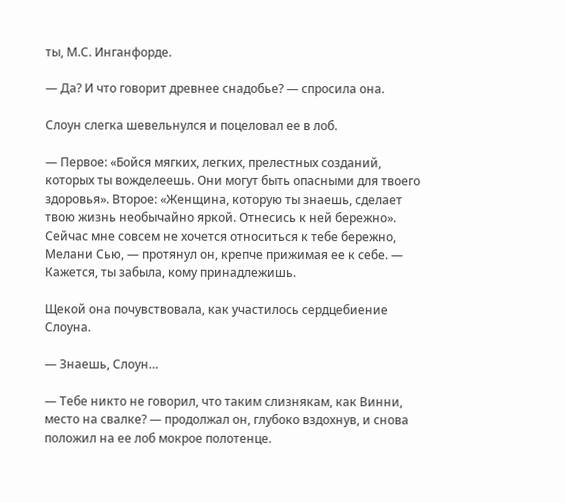ты, М.С. Инганфорде.

— Да? И что говорит древнее снадобье? — спросила она.

Слоун слегка шевельнулся и поцеловал ее в лоб.

— Первое: «Бойся мягких, легких, прелестных созданий, которых ты вожделеешь. Они могут быть опасными для твоего здоровья». Второе: «Женщина, которую ты знаешь, сделает твою жизнь необычайно яркой. Отнесись к ней бережно». Сейчас мне совсем не хочется относиться к тебе бережно, Мелани Сью, — протянул он, крепче прижимая ее к себе. — Кажется, ты забыла, кому принадлежишь.

Щекой она почувствовала, как участилось сердцебиение Слоуна.

— Знаешь, Слоун…

— Тебе никто не говорил, что таким слизнякам, как Винни, место на свалке? — продолжал он, глубоко вздохнув, и снова положил на ее лоб мокрое полотенце.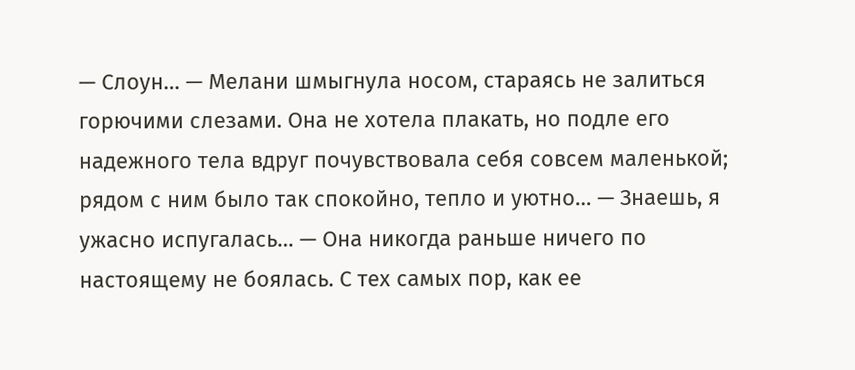— Слоун… — Мелани шмыгнула носом, стараясь не залиться горючими слезами. Она не хотела плакать, но подле его надежного тела вдруг почувствовала себя совсем маленькой; рядом с ним было так спокойно, тепло и уютно… — Знаешь, я ужасно испугалась… — Она никогда раньше ничего по настоящему не боялась. С тех самых пор, как ее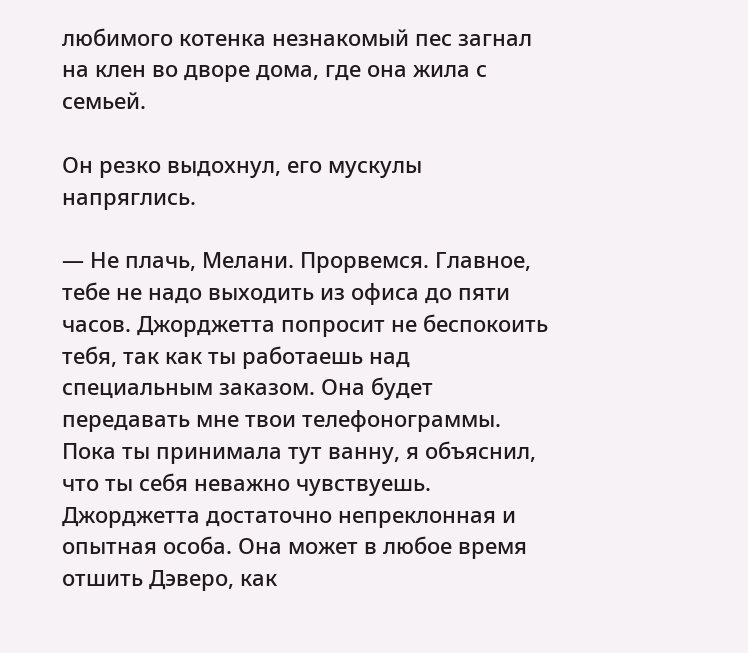любимого котенка незнакомый пес загнал на клен во дворе дома, где она жила с семьей.

Он резко выдохнул, его мускулы напряглись.

— Не плачь, Мелани. Прорвемся. Главное, тебе не надо выходить из офиса до пяти часов. Джорджетта попросит не беспокоить тебя, так как ты работаешь над специальным заказом. Она будет передавать мне твои телефонограммы. Пока ты принимала тут ванну, я объяснил, что ты себя неважно чувствуешь. Джорджетта достаточно непреклонная и опытная особа. Она может в любое время отшить Дэверо, как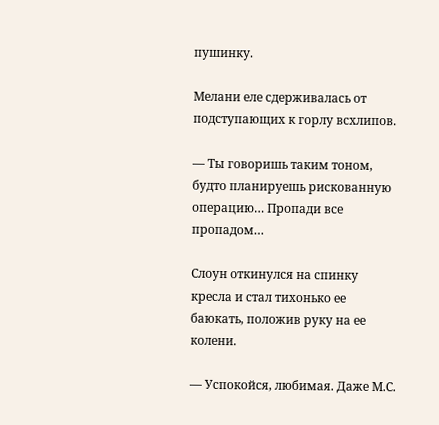пушинку.

Мелани еле сдерживалась от подступающих к горлу всхлипов.

— Ты говоришь таким тоном, будто планируешь рискованную операцию… Пропади все пропадом…

Слоун откинулся на спинку кресла и стал тихонько ее баюкать, положив руку на ее колени.

— Успокойся, любимая. Даже М.С.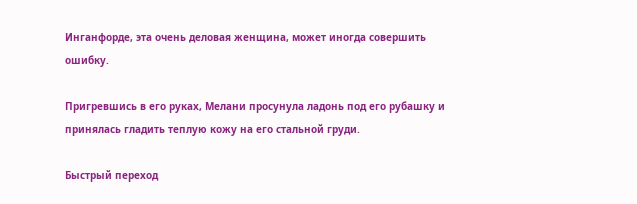Инганфорде, эта очень деловая женщина, может иногда совершить ошибку.

Пригревшись в его руках, Мелани просунула ладонь под его рубашку и принялась гладить теплую кожу на его стальной груди.

Быстрый переход